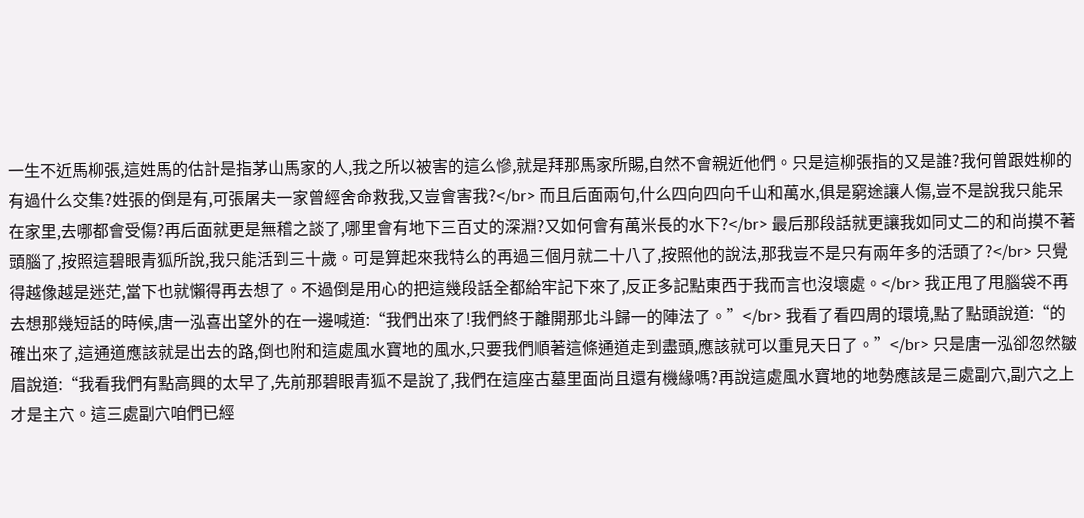一生不近馬柳張,這姓馬的估計是指茅山馬家的人,我之所以被害的這么慘,就是拜那馬家所賜,自然不會親近他們。只是這柳張指的又是誰?我何曾跟姓柳的有過什么交集?姓張的倒是有,可張屠夫一家曾經舍命救我,又豈會害我?</br> 而且后面兩句,什么四向四向千山和萬水,俱是窮途讓人傷,豈不是說我只能呆在家里,去哪都會受傷?再后面就更是無稽之談了,哪里會有地下三百丈的深淵?又如何會有萬米長的水下?</br> 最后那段話就更讓我如同丈二的和尚摸不著頭腦了,按照這碧眼青狐所說,我只能活到三十歲。可是算起來我特么的再過三個月就二十八了,按照他的說法,那我豈不是只有兩年多的活頭了?</br> 只覺得越像越是迷茫,當下也就懶得再去想了。不過倒是用心的把這幾段話全都給牢記下來了,反正多記點東西于我而言也沒壞處。</br> 我正甩了甩腦袋不再去想那幾短話的時候,唐一泓喜出望外的在一邊喊道:“我們出來了!我們終于離開那北斗歸一的陣法了。”</br> 我看了看四周的環境,點了點頭說道:“的確出來了,這通道應該就是出去的路,倒也附和這處風水寶地的風水,只要我們順著這條通道走到盡頭,應該就可以重見天日了。”</br> 只是唐一泓卻忽然皺眉說道:“我看我們有點高興的太早了,先前那碧眼青狐不是說了,我們在這座古墓里面尚且還有機緣嗎?再說這處風水寶地的地勢應該是三處副穴,副穴之上才是主穴。這三處副穴咱們已經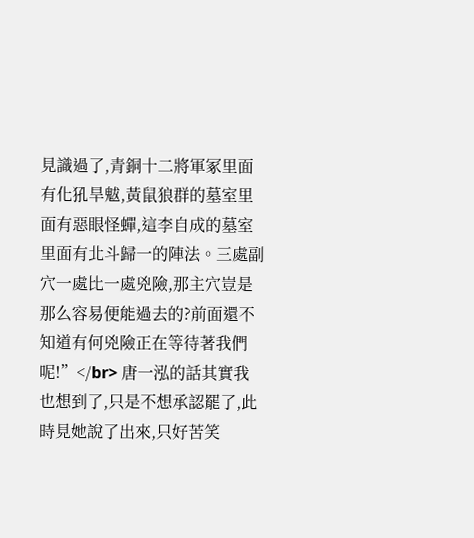見識過了,青銅十二將軍冢里面有化犼旱魃,黃鼠狼群的墓室里面有惡眼怪蟬,這李自成的墓室里面有北斗歸一的陣法。三處副穴一處比一處兇險,那主穴豈是那么容易便能過去的?前面還不知道有何兇險正在等待著我們呢!”</br> 唐一泓的話其實我也想到了,只是不想承認罷了,此時見她說了出來,只好苦笑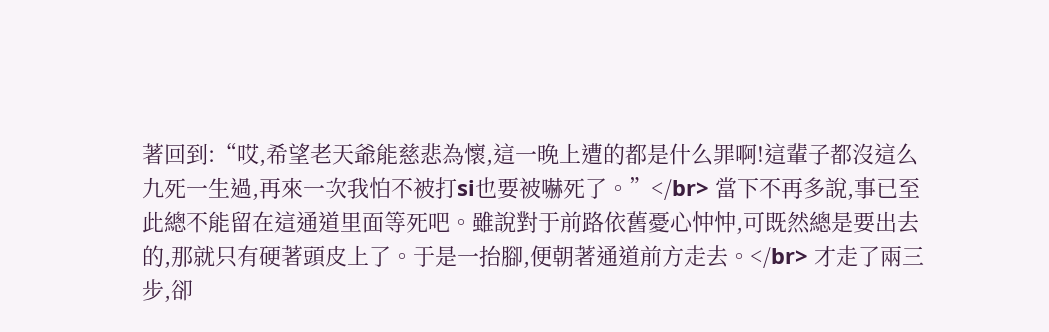著回到:“哎,希望老天爺能慈悲為懷,這一晚上遭的都是什么罪啊!這輩子都沒這么九死一生過,再來一次我怕不被打si也要被嚇死了。”</br> 當下不再多說,事已至此總不能留在這通道里面等死吧。雖說對于前路依舊憂心忡忡,可既然總是要出去的,那就只有硬著頭皮上了。于是一抬腳,便朝著通道前方走去。</br> 才走了兩三步,卻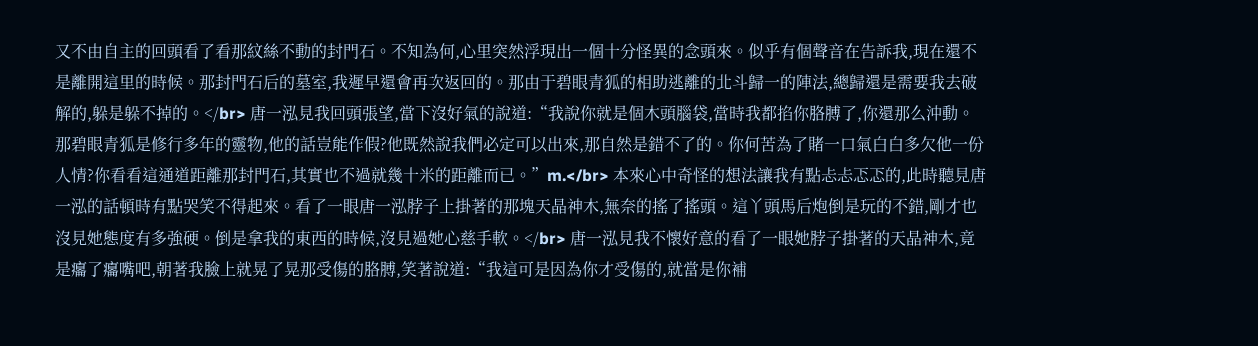又不由自主的回頭看了看那紋絲不動的封門石。不知為何,心里突然浮現出一個十分怪異的念頭來。似乎有個聲音在告訴我,現在還不是離開這里的時候。那封門石后的墓室,我遲早還會再次返回的。那由于碧眼青狐的相助逃離的北斗歸一的陣法,總歸還是需要我去破解的,躲是躲不掉的。</br> 唐一泓見我回頭張望,當下沒好氣的說道:“我說你就是個木頭腦袋,當時我都掐你胳膊了,你還那么沖動。那碧眼青狐是修行多年的靈物,他的話豈能作假?他既然說我們必定可以出來,那自然是錯不了的。你何苦為了賭一口氣白白多欠他一份人情?你看看這通道距離那封門石,其實也不過就幾十米的距離而已。”m.</br> 本來心中奇怪的想法讓我有點忐忐忑忑的,此時聽見唐一泓的話頓時有點哭笑不得起來。看了一眼唐一泓脖子上掛著的那塊天晶神木,無奈的搖了搖頭。這丫頭馬后炮倒是玩的不錯,剛才也沒見她態度有多強硬。倒是拿我的東西的時候,沒見過她心慈手軟。</br> 唐一泓見我不懷好意的看了一眼她脖子掛著的天晶神木,竟是癟了癟嘴吧,朝著我臉上就晃了晃那受傷的胳膊,笑著說道:“我這可是因為你才受傷的,就當是你補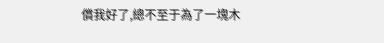償我好了,總不至于為了一塊木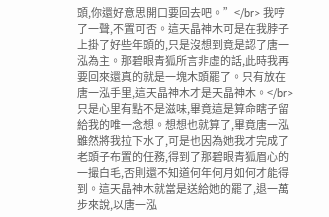頭,你還好意思開口要回去吧。”</br> 我哼了一聲,不置可否。這天晶神木可是在我脖子上掛了好些年頭的,只是沒想到竟是認了唐一泓為主。那碧眼青狐所言非虛的話,此時我再要回來還真的就是一塊木頭罷了。只有放在唐一泓手里,這天晶神木才是天晶神木。</br> 只是心里有點不是滋味,畢竟這是算命瞎子留給我的唯一念想。想想也就算了,畢竟唐一泓雖然將我拉下水了,可是也因為她我才完成了老頭子布置的任務,得到了那碧眼青狐眉心的一撮白毛,否則還不知道何年何月如何才能得到。這天晶神木就當是送給她的罷了,退一萬步來說,以唐一泓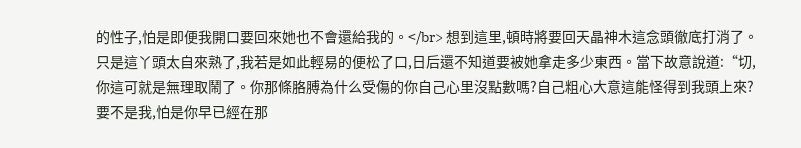的性子,怕是即便我開口要回來她也不會還給我的。</br> 想到這里,頓時將要回天晶神木這念頭徹底打消了。只是這丫頭太自來熟了,我若是如此輕易的便松了口,日后還不知道要被她拿走多少東西。當下故意說道:“切,你這可就是無理取鬧了。你那條胳膊為什么受傷的你自己心里沒點數嗎?自己粗心大意這能怪得到我頭上來?要不是我,怕是你早已經在那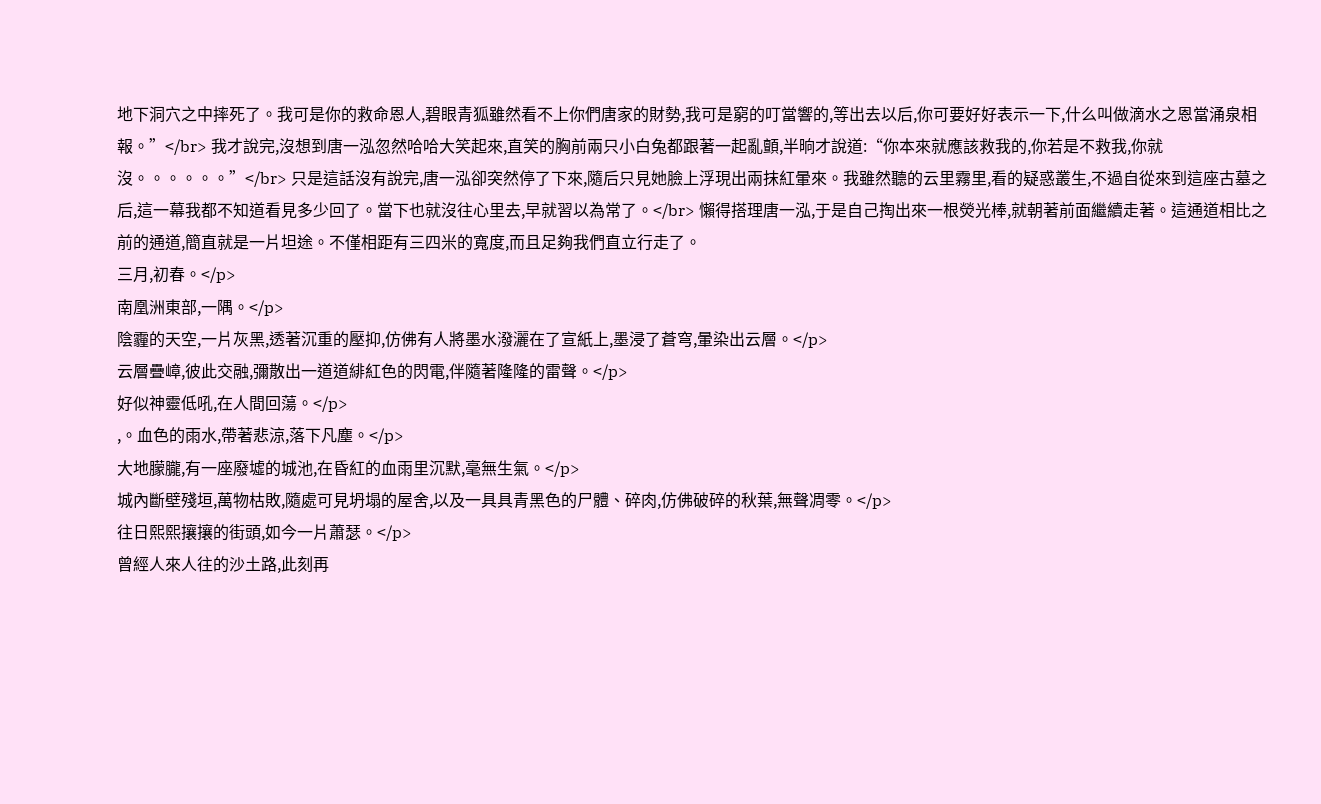地下洞穴之中摔死了。我可是你的救命恩人,碧眼青狐雖然看不上你們唐家的財勢,我可是窮的叮當響的,等出去以后,你可要好好表示一下,什么叫做滴水之恩當涌泉相報。”</br> 我才說完,沒想到唐一泓忽然哈哈大笑起來,直笑的胸前兩只小白兔都跟著一起亂顫,半晌才說道:“你本來就應該救我的,你若是不救我,你就沒。。。。。。”</br> 只是這話沒有說完,唐一泓卻突然停了下來,隨后只見她臉上浮現出兩抹紅暈來。我雖然聽的云里霧里,看的疑惑叢生,不過自從來到這座古墓之后,這一幕我都不知道看見多少回了。當下也就沒往心里去,早就習以為常了。</br> 懶得搭理唐一泓,于是自己掏出來一根熒光棒,就朝著前面繼續走著。這通道相比之前的通道,簡直就是一片坦途。不僅相距有三四米的寬度,而且足夠我們直立行走了。
三月,初春。</p>
南凰洲東部,一隅。</p>
陰霾的天空,一片灰黑,透著沉重的壓抑,仿佛有人將墨水潑灑在了宣紙上,墨浸了蒼穹,暈染出云層。</p>
云層疊嶂,彼此交融,彌散出一道道緋紅色的閃電,伴隨著隆隆的雷聲。</p>
好似神靈低吼,在人間回蕩。</p>
,。血色的雨水,帶著悲涼,落下凡塵。</p>
大地朦朧,有一座廢墟的城池,在昏紅的血雨里沉默,毫無生氣。</p>
城內斷壁殘垣,萬物枯敗,隨處可見坍塌的屋舍,以及一具具青黑色的尸體、碎肉,仿佛破碎的秋葉,無聲凋零。</p>
往日熙熙攘攘的街頭,如今一片蕭瑟。</p>
曾經人來人往的沙土路,此刻再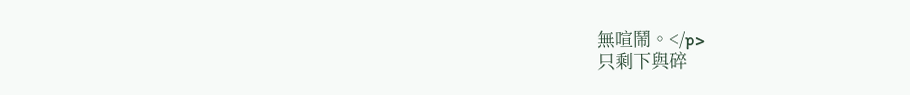無喧鬧。</p>
只剩下與碎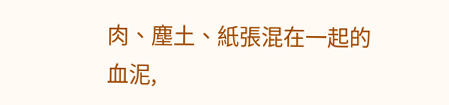肉、塵土、紙張混在一起的血泥,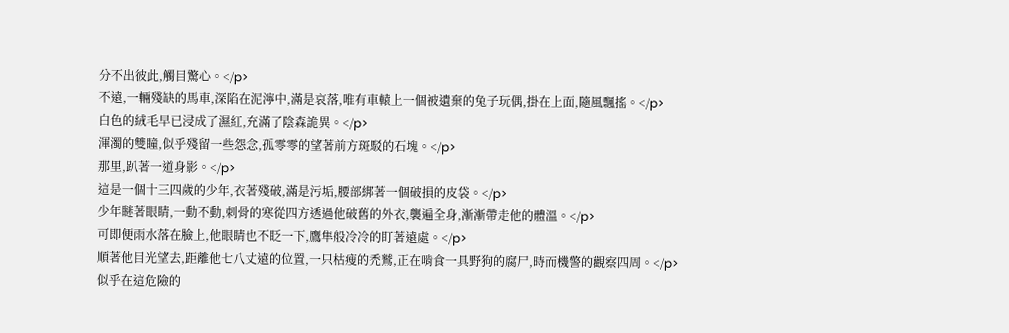分不出彼此,觸目驚心。</p>
不遠,一輛殘缺的馬車,深陷在泥濘中,滿是哀落,唯有車轅上一個被遺棄的兔子玩偶,掛在上面,隨風飄搖。</p>
白色的絨毛早已浸成了濕紅,充滿了陰森詭異。</p>
渾濁的雙瞳,似乎殘留一些怨念,孤零零的望著前方斑駁的石塊。</p>
那里,趴著一道身影。</p>
這是一個十三四歲的少年,衣著殘破,滿是污垢,腰部綁著一個破損的皮袋。</p>
少年瞇著眼睛,一動不動,刺骨的寒從四方透過他破舊的外衣,襲遍全身,漸漸帶走他的體溫。</p>
可即便雨水落在臉上,他眼睛也不眨一下,鷹隼般冷冷的盯著遠處。</p>
順著他目光望去,距離他七八丈遠的位置,一只枯瘦的禿鷲,正在啃食一具野狗的腐尸,時而機警的觀察四周。</p>
似乎在這危險的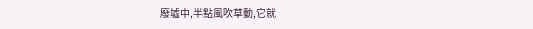廢墟中,半點風吹草動,它就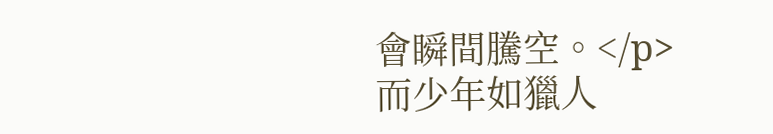會瞬間騰空。</p>
而少年如獵人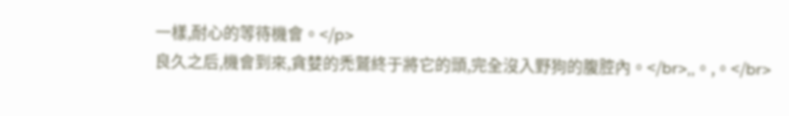一樣,耐心的等待機會。</p>
良久之后,機會到來,貪婪的禿鷲終于將它的頭,完全沒入野狗的腹腔內。</br>,,。,。</br>